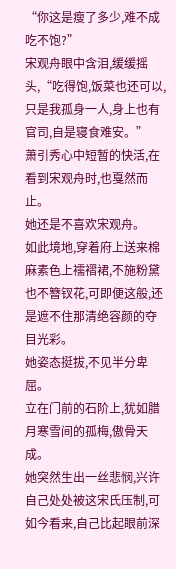“你这是瘦了多少,难不成吃不饱?”
宋观舟眼中含泪,缓缓摇头,“吃得饱,饭菜也还可以,只是我孤身一人,身上也有官司,自是寝食难安。”
萧引秀心中短暂的快活,在看到宋观舟时,也戛然而止。
她还是不喜欢宋观舟。
如此境地,穿着府上送来棉麻素色上襦褶裙,不施粉黛也不簪钗花,可即便这般,还是遮不住那清绝容颜的夺目光彩。
她姿态挺拔,不见半分卑屈。
立在门前的石阶上,犹如腊月寒雪间的孤梅,傲骨天成。
她突然生出一丝悲悯,兴许自己处处被这宋氏压制,可如今看来,自己比起眼前深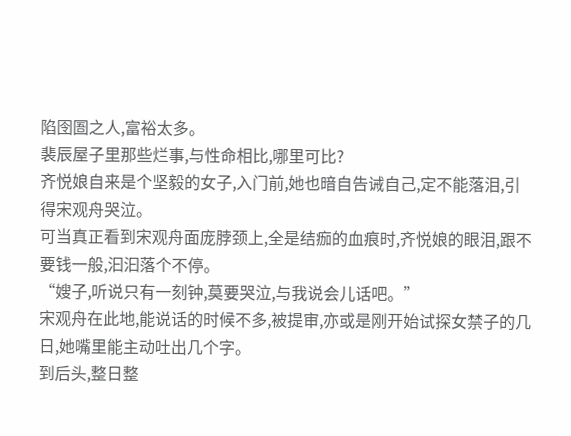陷囹圄之人,富裕太多。
裴辰屋子里那些烂事,与性命相比,哪里可比?
齐悦娘自来是个坚毅的女子,入门前,她也暗自告诫自己,定不能落泪,引得宋观舟哭泣。
可当真正看到宋观舟面庞脖颈上,全是结痂的血痕时,齐悦娘的眼泪,跟不要钱一般,汩汩落个不停。
“嫂子,听说只有一刻钟,莫要哭泣,与我说会儿话吧。”
宋观舟在此地,能说话的时候不多,被提审,亦或是刚开始试探女禁子的几日,她嘴里能主动吐出几个字。
到后头,整日整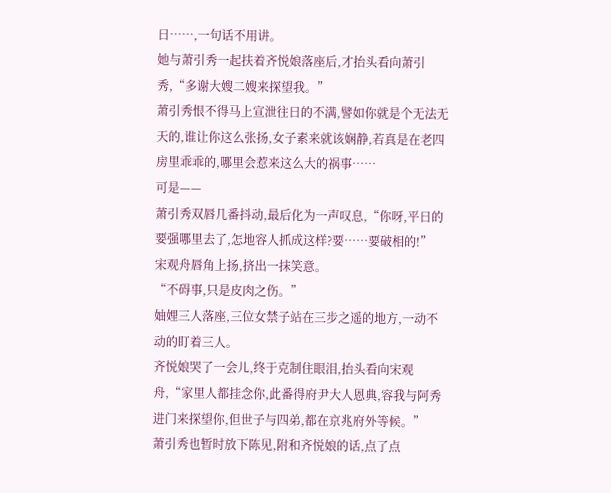日……,一句话不用讲。
她与萧引秀一起扶着齐悦娘落座后,才抬头看向萧引秀,“多谢大嫂二嫂来探望我。”
萧引秀恨不得马上宣泄往日的不满,譬如你就是个无法无天的,谁让你这么张扬,女子素来就该娴静,若真是在老四房里乖乖的,哪里会惹来这么大的祸事……
可是——
萧引秀双唇几番抖动,最后化为一声叹息,“你呀,平日的要强哪里去了,怎地容人抓成这样?要……要破相的!”
宋观舟唇角上扬,挤出一抹笑意。
“不碍事,只是皮肉之伤。”
妯娌三人落座,三位女禁子站在三步之遥的地方,一动不动的盯着三人。
齐悦娘哭了一会儿,终于克制住眼泪,抬头看向宋观舟,“家里人都挂念你,此番得府尹大人恩典,容我与阿秀进门来探望你,但世子与四弟,都在京兆府外等候。”
萧引秀也暂时放下陈见,附和齐悦娘的话,点了点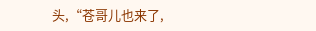头,“苍哥儿也来了,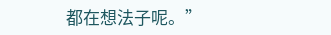都在想法子呢。”